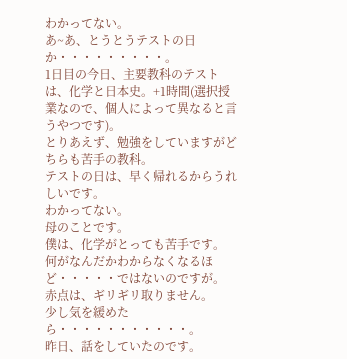わかってない。
あ~あ、とうとうテストの日か・・・・・・・・・。
1日目の今日、主要教科のテストは、化学と日本史。+1時間(選択授業なので、個人によって異なると言うやつです)。
とりあえず、勉強をしていますがどちらも苦手の教科。
テストの日は、早く帰れるからうれしいです。
わかってない。
母のことです。
僕は、化学がとっても苦手です。
何がなんだかわからなくなるほど・・・・・ではないのですが。
赤点は、ギリギリ取りません。
少し気を緩めたら・・・・・・・・・・・。
昨日、話をしていたのです。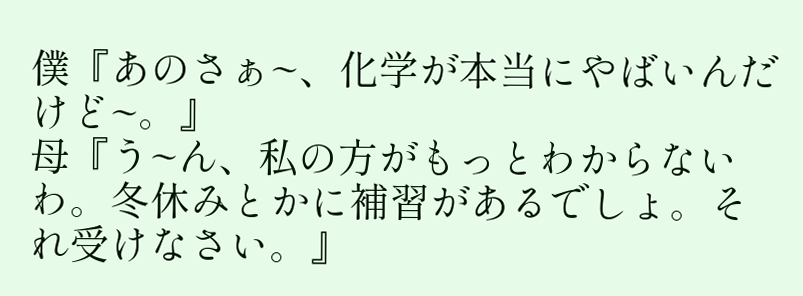僕『あのさぁ~、化学が本当にやばいんだけど~。』
母『う~ん、私の方がもっとわからないわ。冬休みとかに補習があるでしょ。それ受けなさい。』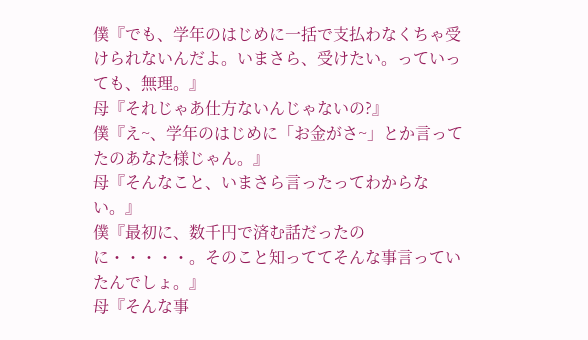僕『でも、学年のはじめに一括で支払わなくちゃ受けられないんだよ。いまさら、受けたい。っていっても、無理。』
母『それじゃあ仕方ないんじゃないの?』
僕『え~、学年のはじめに「お金がさ~」とか言ってたのあなた様じゃん。』
母『そんなこと、いまさら言ったってわからない。』
僕『最初に、数千円で済む話だったのに・・・・・。そのこと知っててそんな事言っていたんでしょ。』
母『そんな事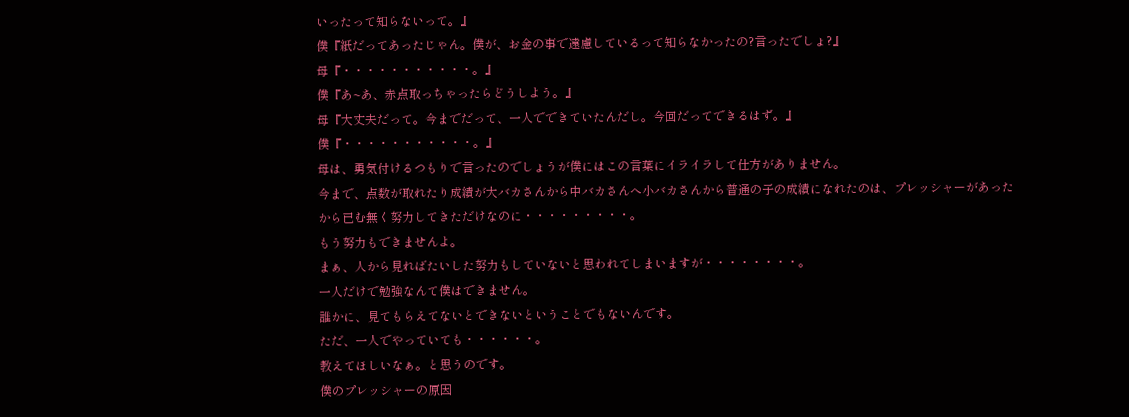いったって知らないって。』
僕『紙だってあったじゃん。僕が、お金の事で遠慮しているって知らなかったの?言ったでしょ?』
母『・・・・・・・・・・・。』
僕『あ~あ、赤点取っちゃったらどうしよう。』
母『大丈夫だって。今までだって、一人でできていたんだし。今回だってできるはず。』
僕『・・・・・・・・・・・。』
母は、勇気付けるつもりで言ったのでしょうが僕にはこの言葉にイライラして仕方がありません。
今まで、点数が取れたり成績が大バカさんから中バカさんへ小バカさんから普通の子の成績になれたのは、プレッシャーがあったから已む無く努力してきただけなのに・・・・・・・・・。
もう努力もできませんよ。
まぁ、人から見ればたいした努力もしていないと思われてしまいますが・・・・・・・・。
一人だけで勉強なんて僕はできません。
誰かに、見てもらえてないとできないということでもないんです。
ただ、一人でやっていても・・・・・・。
教えてほしいなぁ。と思うのです。
僕のプレッシャーの原因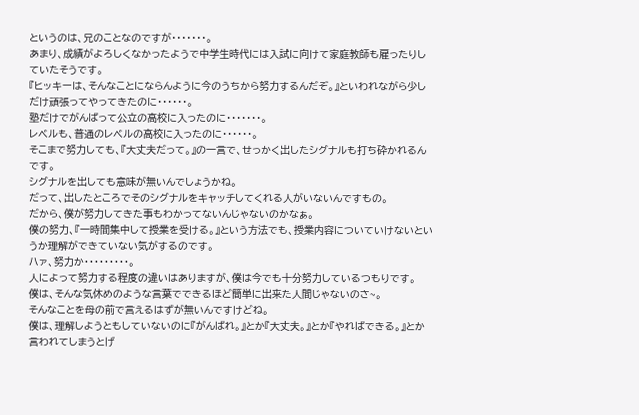というのは、兄のことなのですが・・・・・・・。
あまり、成績がよろしくなかったようで中学生時代には入試に向けて家庭教師も雇ったりしていたそうです。
『ヒッキーは、そんなことにならんように今のうちから努力するんだぞ。』といわれながら少しだけ頑張ってやってきたのに・・・・・・。
塾だけでがんばって公立の高校に入ったのに・・・・・・・。
レベルも、普通のレベルの高校に入ったのに・・・・・・。
そこまで努力しても、『大丈夫だって。』の一言で、せっかく出したシグナルも打ち砕かれるんです。
シグナルを出しても意味が無いんでしょうかね。
だって、出したところでそのシグナルをキャッチしてくれる人がいないんですもの。
だから、僕が努力してきた事もわかってないんじゃないのかなぁ。
僕の努力、『一時間集中して授業を受ける。』という方法でも、授業内容についていけないというか理解ができていない気がするのです。
ハァ、努力か・・・・・・・・・。
人によって努力する程度の違いはありますが、僕は今でも十分努力しているつもりです。
僕は、そんな気休めのような言葉でできるほど簡単に出来た人間じゃないのさ~。
そんなことを母の前で言えるはずが無いんですけどね。
僕は、理解しようともしていないのに『がんばれ。』とか『大丈夫。』とか『やればできる。』とか言われてしまうとげ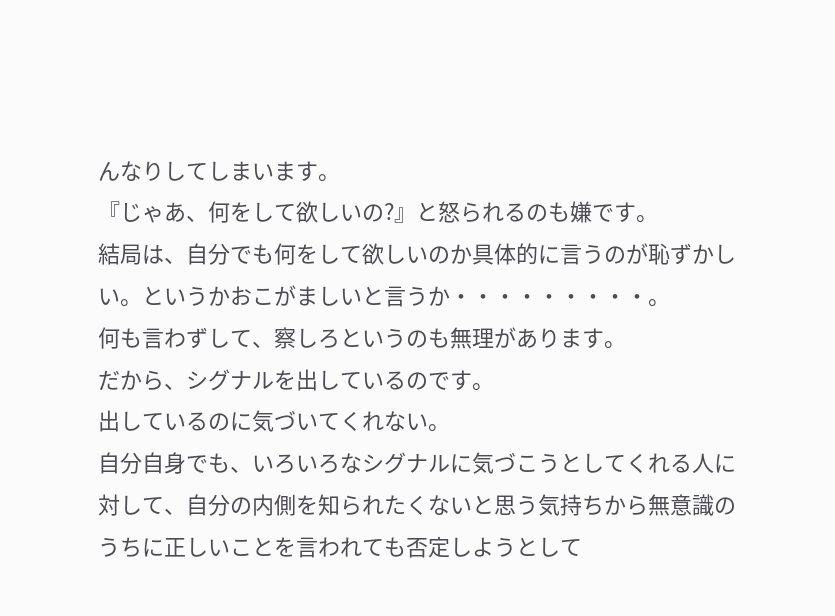んなりしてしまいます。
『じゃあ、何をして欲しいの?』と怒られるのも嫌です。
結局は、自分でも何をして欲しいのか具体的に言うのが恥ずかしい。というかおこがましいと言うか・・・・・・・・・。
何も言わずして、察しろというのも無理があります。
だから、シグナルを出しているのです。
出しているのに気づいてくれない。
自分自身でも、いろいろなシグナルに気づこうとしてくれる人に対して、自分の内側を知られたくないと思う気持ちから無意識のうちに正しいことを言われても否定しようとして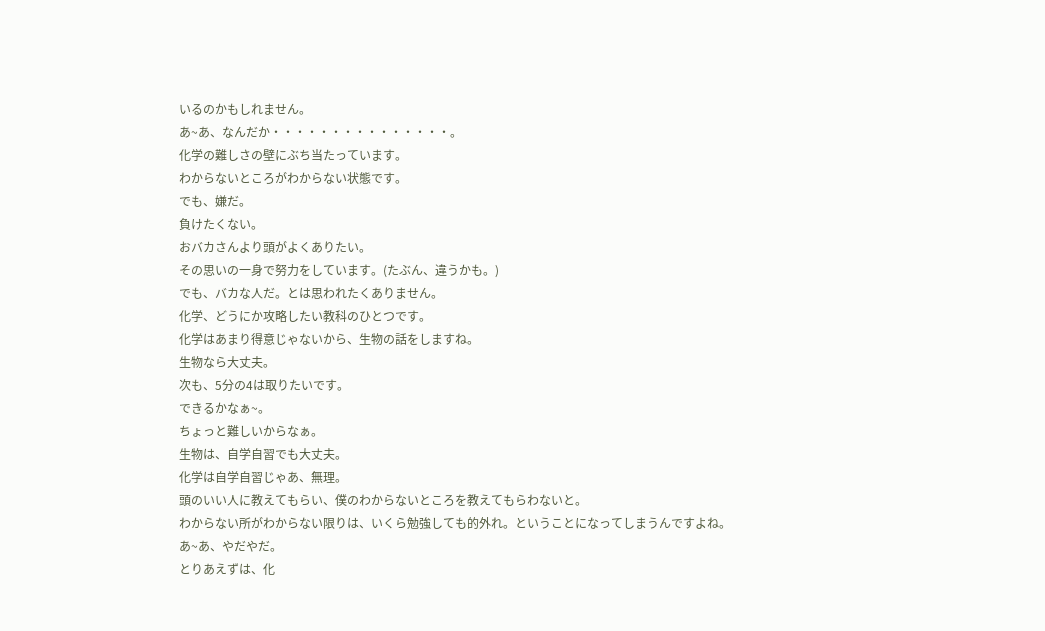いるのかもしれません。
あ~あ、なんだか・・・・・・・・・・・・・・・。
化学の難しさの壁にぶち当たっています。
わからないところがわからない状態です。
でも、嫌だ。
負けたくない。
おバカさんより頭がよくありたい。
その思いの一身で努力をしています。(たぶん、違うかも。)
でも、バカな人だ。とは思われたくありません。
化学、どうにか攻略したい教科のひとつです。
化学はあまり得意じゃないから、生物の話をしますね。
生物なら大丈夫。
次も、5分の4は取りたいです。
できるかなぁ~。
ちょっと難しいからなぁ。
生物は、自学自習でも大丈夫。
化学は自学自習じゃあ、無理。
頭のいい人に教えてもらい、僕のわからないところを教えてもらわないと。
わからない所がわからない限りは、いくら勉強しても的外れ。ということになってしまうんですよね。
あ~あ、やだやだ。
とりあえずは、化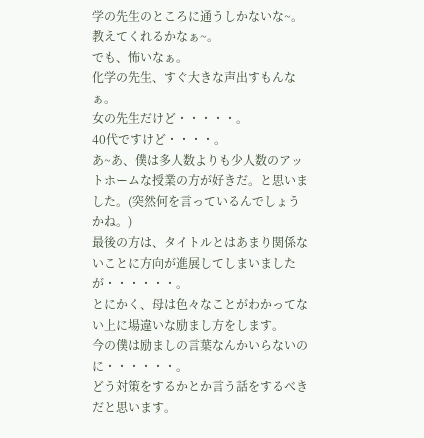学の先生のところに通うしかないな~。
教えてくれるかなぁ~。
でも、怖いなぁ。
化学の先生、すぐ大きな声出すもんなぁ。
女の先生だけど・・・・・。
40代ですけど・・・・。
あ~あ、僕は多人数よりも少人数のアットホームな授業の方が好きだ。と思いました。(突然何を言っているんでしょうかね。)
最後の方は、タイトルとはあまり関係ないことに方向が進展してしまいましたが・・・・・・。
とにかく、母は色々なことがわかってない上に場違いな励まし方をします。
今の僕は励ましの言葉なんかいらないのに・・・・・・。
どう対策をするかとか言う話をするべきだと思います。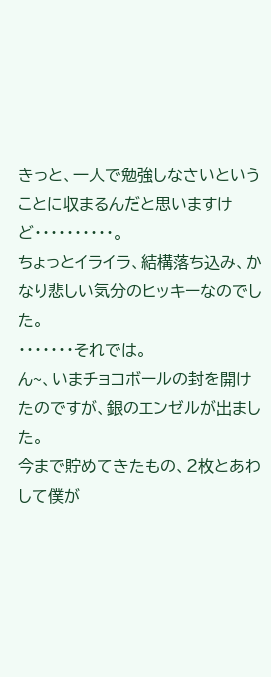きっと、一人で勉強しなさいということに収まるんだと思いますけど・・・・・・・・・・。
ちょっとイライラ、結構落ち込み、かなり悲しい気分のヒッキーなのでした。
・・・・・・・それでは。
ん~、いまチョコボールの封を開けたのですが、銀のエンゼルが出ました。
今まで貯めてきたもの、2枚とあわして僕が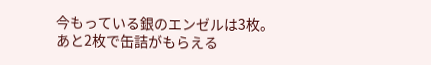今もっている銀のエンゼルは3枚。
あと2枚で缶詰がもらえる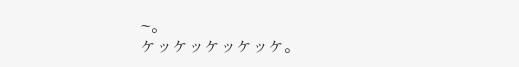~。
ケッケッケッケッケ。